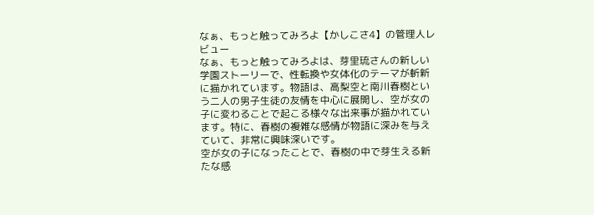なぁ、もっと触ってみろよ【かしこさ4】の管理人レビュー
なぁ、もっと触ってみろよは、芽里琉さんの新しい学園ストーリーで、性転換や女体化のテーマが斬新に描かれています。物語は、高梨空と南川春樹という二人の男子生徒の友情を中心に展開し、空が女の子に変わることで起こる様々な出来事が描かれています。特に、春樹の複雑な感情が物語に深みを与えていて、非常に興味深いです。
空が女の子になったことで、春樹の中で芽生える新たな感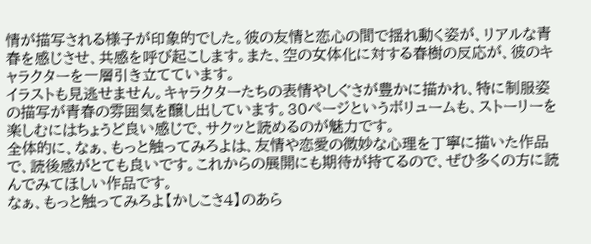情が描写される様子が印象的でした。彼の友情と恋心の間で揺れ動く姿が、リアルな青春を感じさせ、共感を呼び起こします。また、空の女体化に対する春樹の反応が、彼のキャラクターを一層引き立てています。
イラストも見逃せません。キャラクターたちの表情やしぐさが豊かに描かれ、特に制服姿の描写が青春の雰囲気を醸し出しています。30ページというボリュームも、ストーリーを楽しむにはちょうど良い感じで、サクッと読めるのが魅力です。
全体的に、なぁ、もっと触ってみろよは、友情や恋愛の微妙な心理を丁寧に描いた作品で、読後感がとても良いです。これからの展開にも期待が持てるので、ぜひ多くの方に読んでみてほしい作品です。
なぁ、もっと触ってみろよ【かしこさ4】のあら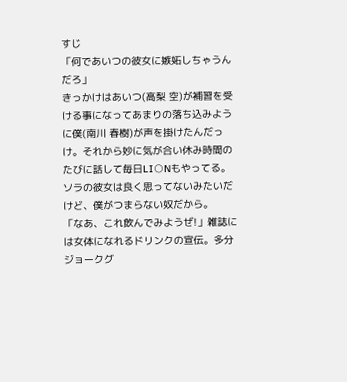すじ
「何であいつの彼女に嫉妬しちゃうんだろ」
きっかけはあいつ(高梨 空)が補習を受ける事になってあまりの落ち込みように僕(南川 春樹)が声を掛けたんだっけ。それから妙に気が合い休み時間のたびに話して毎日LI○Nもやってる。
ソラの彼女は良く思ってないみたいだけど、僕がつまらない奴だから。
「なあ、これ飲んでみようぜ!」雑誌には女体になれるドリンクの宣伝。多分ジョークグ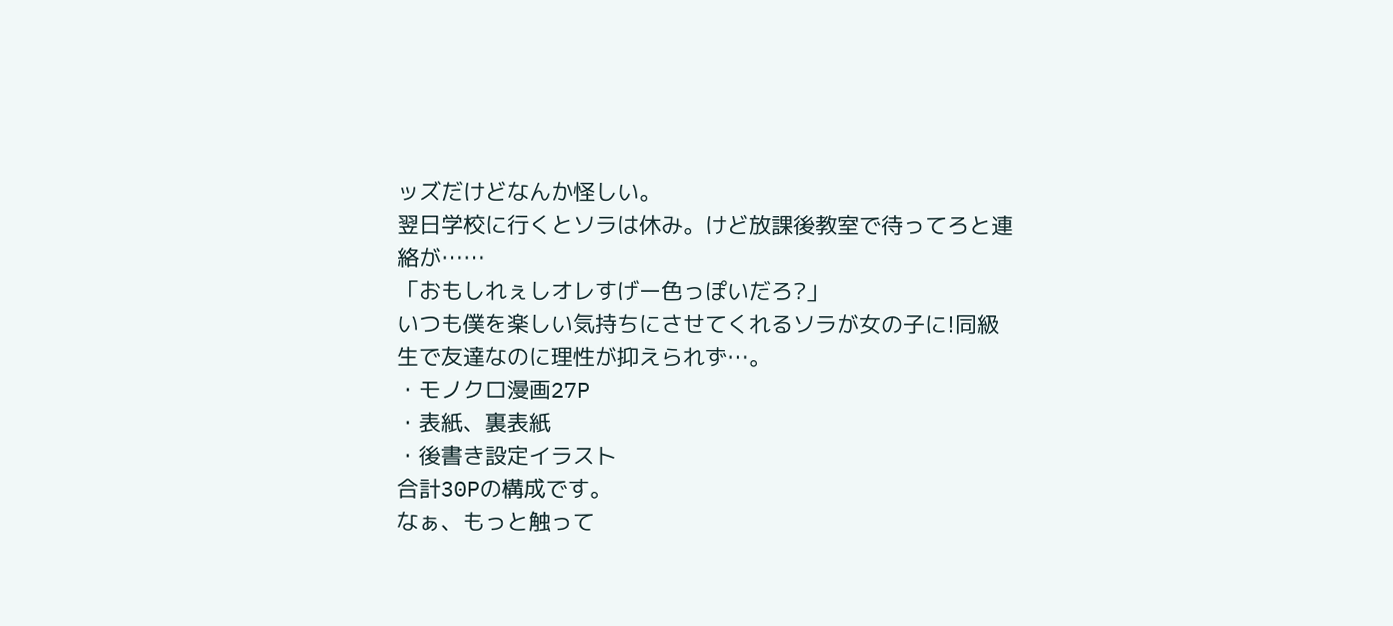ッズだけどなんか怪しい。
翌日学校に行くとソラは休み。けど放課後教室で待ってろと連絡が……
「おもしれぇしオレすげー色っぽいだろ?」
いつも僕を楽しい気持ちにさせてくれるソラが女の子に!同級生で友達なのに理性が抑えられず…。
・モノクロ漫画27P
・表紙、裏表紙
・後書き設定イラスト
合計30Pの構成です。
なぁ、もっと触って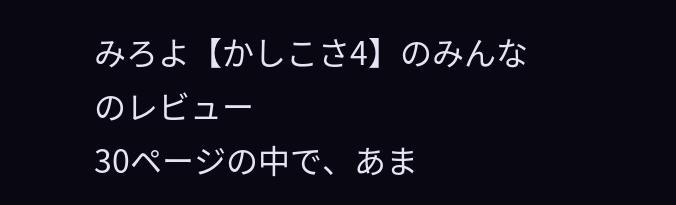みろよ【かしこさ4】のみんなのレビュー
30ページの中で、あま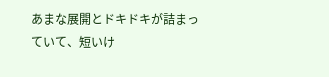あまな展開とドキドキが詰まっていて、短いけ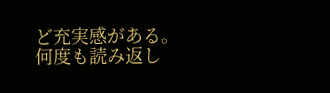ど充実感がある。何度も読み返し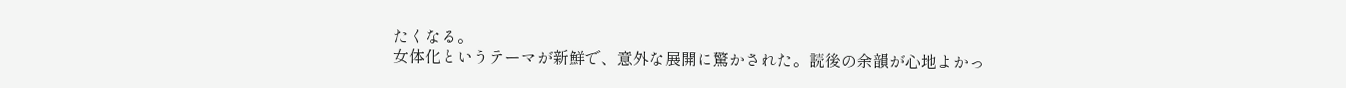たくなる。
女体化というテーマが新鮮で、意外な展開に驚かされた。読後の余韻が心地よかっ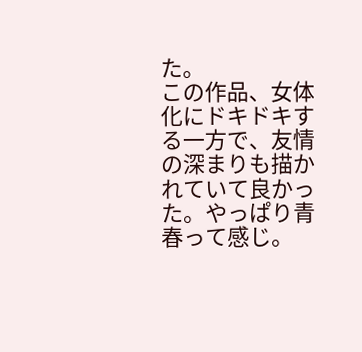た。
この作品、女体化にドキドキする一方で、友情の深まりも描かれていて良かった。やっぱり青春って感じ。